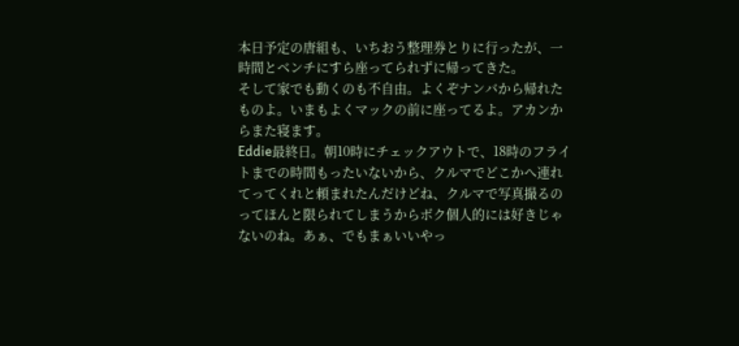本日予定の唐組も、いちおう整理券とりに行ったが、一時間とベンチにすら座ってられずに帰ってきた。
そして家でも動くのも不自由。よくぞナンバから帰れたものよ。いまもよくマックの前に座ってるよ。アカンからまた寝ます。
Eddie最終日。朝10時にチェックアウトで、18時のフライトまでの時間もったいないから、クルマでどこかへ連れてってくれと頼まれたんだけどね、クルマで写真撮るのってほんと限られてしまうからボク個人的には好きじゃないのね。あぁ、でもまぁいいやっ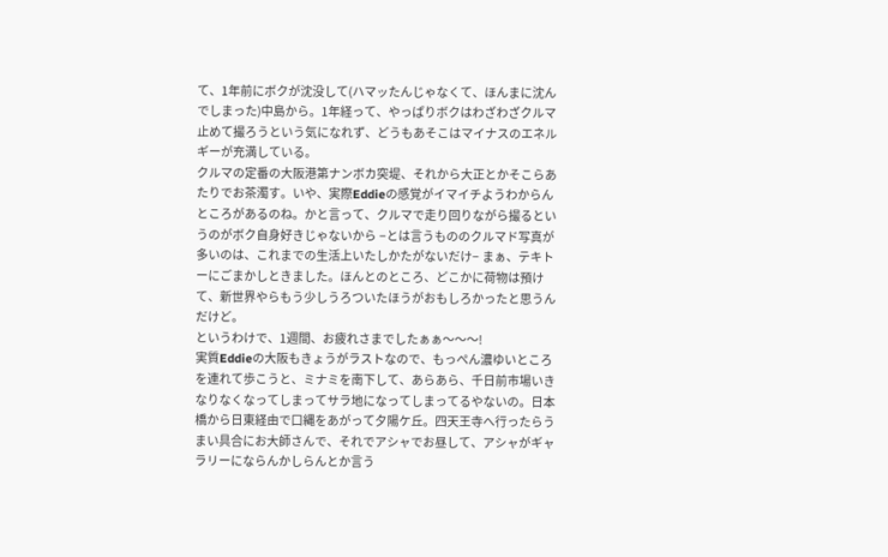て、1年前にボクが沈没して(ハマッたんじゃなくて、ほんまに沈んでしまった)中島から。1年経って、やっぱりボクはわざわざクルマ止めて撮ろうという気になれず、どうもあそこはマイナスのエネルギーが充満している。
クルマの定番の大阪港第ナンボカ突堤、それから大正とかそこらあたりでお茶濁す。いや、実際Eddieの感覚がイマイチようわからんところがあるのね。かと言って、クルマで走り回りながら撮るというのがボク自身好きじゃないから −とは言うもののクルマド写真が多いのは、これまでの生活上いたしかたがないだけ− まぁ、テキトーにごまかしときました。ほんとのところ、どこかに荷物は預けて、新世界やらもう少しうろついたほうがおもしろかったと思うんだけど。
というわけで、1週間、お疲れさまでしたぁぁ〜〜〜!
実質Eddieの大阪もきょうがラストなので、もっぺん濃ゆいところを連れて歩こうと、ミナミを南下して、あらあら、千日前市場いきなりなくなってしまってサラ地になってしまってるやないの。日本橋から日東経由で口縄をあがって夕陽ケ丘。四天王寺へ行ったらうまい具合にお大師さんで、それでアシャでお昼して、アシャがギャラリーにならんかしらんとか言う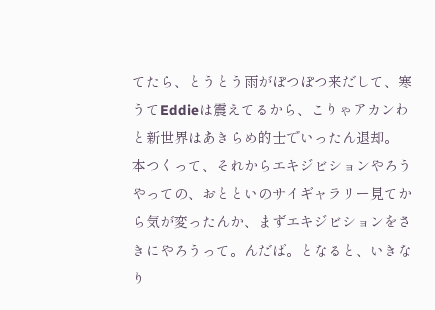てたら、とうとう雨がぽつぽつ来だして、寒うてEddieは震えてるから、こりゃアカンわと新世界はあきらめ的士でいったん退却。
本つくって、それからエキジビションやろうやっての、おとといのサイギャラリー見てから気が変ったんか、まずエキジビションをさきにやろうって。んだば。となると、いきなり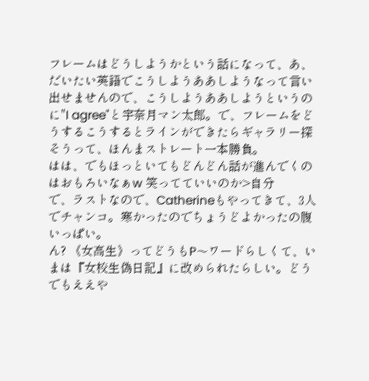フレームはどうしようかという話になって、あ、だいたい英語でこうしようああしようなって言い出せませんので、こうしようああしようというのに"I agree"と宇奈月マン太郎。で、フレームをどうするこうするとラインができたらギャラリー探そうって、ほんまストレート一本勝負。
はは、でもほっといてもどんどん話が進んでくのはおもろいなぁw 笑ってていいのか>自分
で、ラストなので、Catherineもやってきて、3人でチャンコ。寒かったのでちょうどよかったの腹いっぱい。
ん? 《女高生》ってどうもP〜ワードらしくて、いまは『女校生偽日記』に改められたらしい。どうでもええや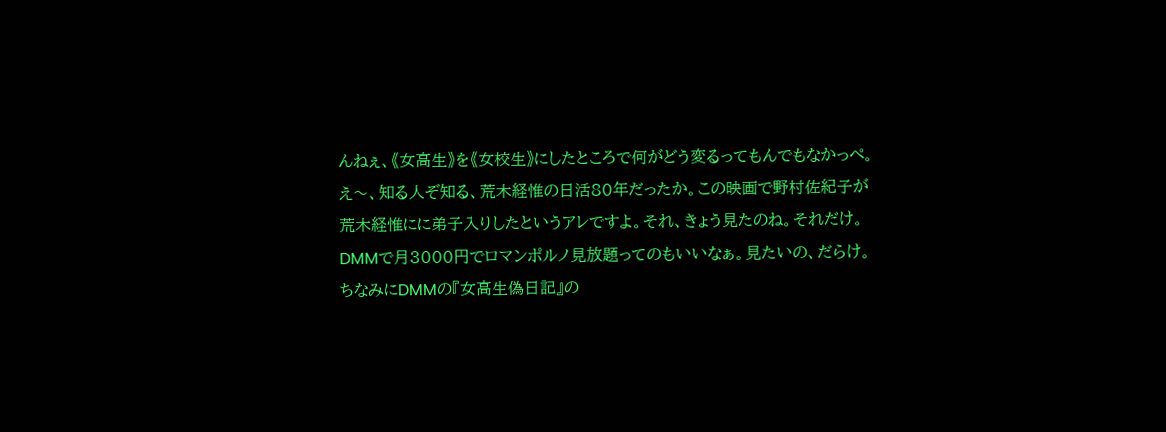んねぇ、《女高生》を《女校生》にしたところで何がどう変るってもんでもなかっぺ。
え〜、知る人ぞ知る、荒木経惟の日活80年だったか。この映画で野村佐紀子が荒木経惟にに弟子入りしたというアレですよ。それ、きょう見たのね。それだけ。DMMで月3000円でロマンポルノ見放題ってのもいいなぁ。見たいの、だらけ。ちなみにDMMの『女高生偽日記』の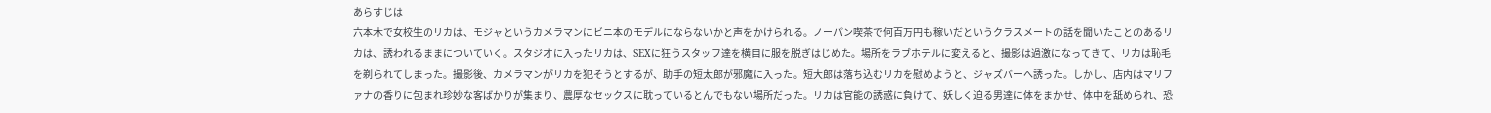あらすじは
六本木で女校生のリカは、モジャというカメラマンにビニ本のモデルにならないかと声をかけられる。ノーパン喫茶で何百万円も稼いだというクラスメートの話を聞いたことのあるリカは、誘われるままについていく。スタジオに入ったリカは、SEXに狂うスタッフ達を横目に服を脱ぎはじめた。場所をラブホテルに変えると、撮影は過激になってきて、リカは恥毛を剃られてしまった。撮影後、カメラマンがリカを犯そうとするが、助手の短太郎が邪魔に入った。短大郎は落ち込むリカを慰めようと、ジャズバーへ誘った。しかし、店内はマリファナの香りに包まれ珍妙な客ばかりが集まり、農厚なセックスに耽っているとんでもない場所だった。リカは官能の誘惑に負けて、妖しく迫る男達に体をまかせ、体中を舐められ、恐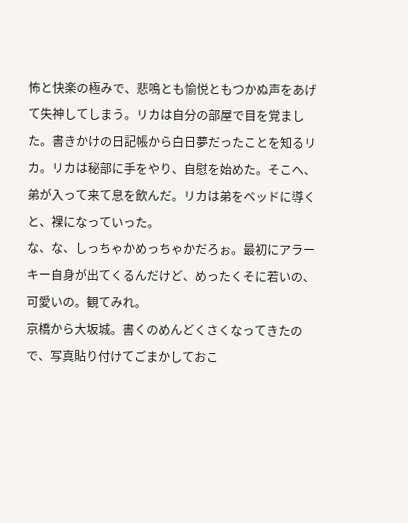怖と快楽の極みで、悲鳴とも愉悦ともつかぬ声をあげて失神してしまう。リカは自分の部屋で目を覚ました。書きかけの日記帳から白日夢だったことを知るリカ。リカは秘部に手をやり、自慰を始めた。そこへ、弟が入って来て息を飲んだ。リカは弟をベッドに導くと、裸になっていった。
な、な、しっちゃかめっちゃかだろぉ。最初にアラーキー自身が出てくるんだけど、めったくそに若いの、可愛いの。観てみれ。
京橋から大坂城。書くのめんどくさくなってきたので、写真貼り付けてごまかしておこ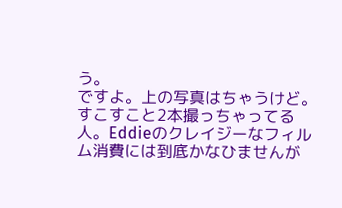う。
ですよ。上の写真はちゃうけど。すこすこと2本撮っちゃってる人。Eddieのクレイジーなフィルム消費には到底かなひませんが